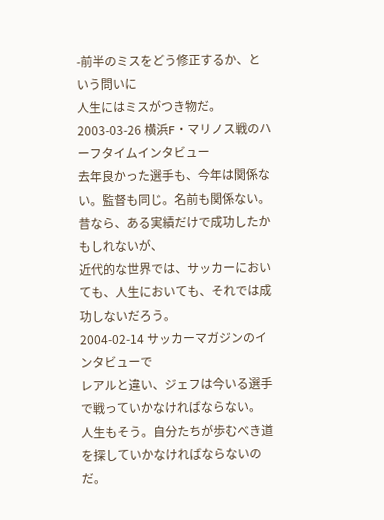-前半のミスをどう修正するか、という問いに
人生にはミスがつき物だ。
2003-03-26 横浜F・マリノス戦のハーフタイムインタビュー
去年良かった選手も、今年は関係ない。監督も同じ。名前も関係ない。
昔なら、ある実績だけで成功したかもしれないが、
近代的な世界では、サッカーにおいても、人生においても、それでは成功しないだろう。
2004-02-14 サッカーマガジンのインタビューで
レアルと違い、ジェフは今いる選手で戦っていかなければならない。
人生もそう。自分たちが歩むべき道を探していかなければならないのだ。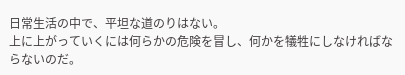日常生活の中で、平坦な道のりはない。
上に上がっていくには何らかの危険を冒し、何かを犠牲にしなければならないのだ。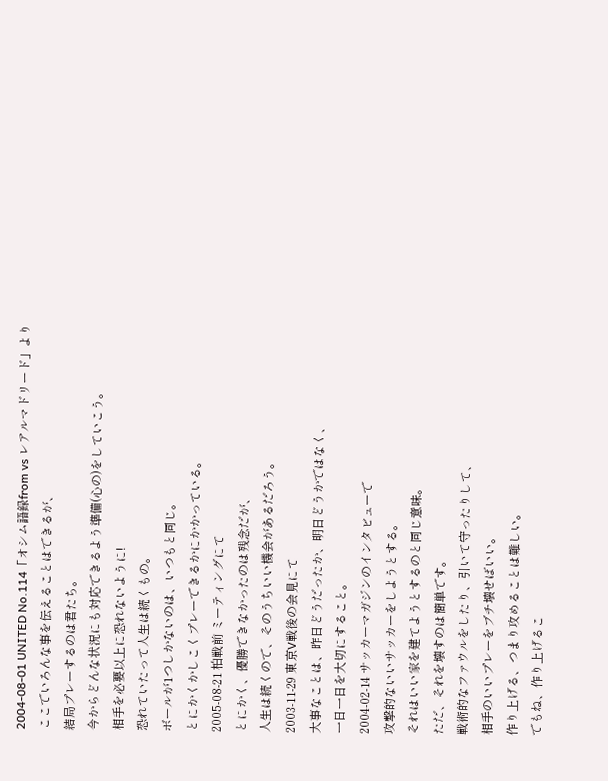2004-08-01 UNITED No.114「オシム語録from vs レアルマドリード」より
ここでいろんな事を伝えることはできるが、
結局プレーするのは君たち。
今からどんな状況にも対応できるよう準備(心の)をしていこう。
相手を必要以上に恐れないように!
恐れていたって人生は続くもの。
ボールが1つしかないのは、いつもと同じ。
とにかくかしこくプレーできるかにかかっている。
2005-08-21 柏戦前 ミーティングにて
とにかく、優勝できなかったのは残念だが、
人生は続くので、そのうちいい機会があるだろう。
2003-11-29 東京V戦後の会見にて
大事なことは、昨日どうだったか、明日どうかではなく、
一日一日を大切にすること。
2004-02-14 サッカーマガジンのインタビューで
攻撃的ないいサッカーをしようとする。
それはいい家を建てようとするのと同じ意味。
ただ、それを壊すのは簡単です。
戦術的なファウルをしたり、引いて守ったりして、
相手のいいプレーをブチ壊せばいい。
作り上げる、つまり攻めることは難しい。
でもね、作り上げるこ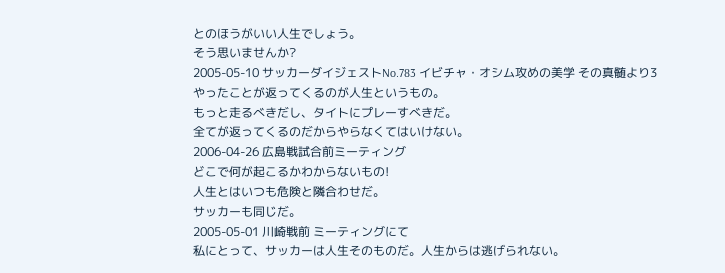とのほうがいい人生でしょう。
そう思いませんか?
2005-05-10 サッカーダイジェストNo.783 イビチャ・オシム攻めの美学 その真髄より3
やったことが返ってくるのが人生というもの。
もっと走るべきだし、タイトにプレーすべきだ。
全てが返ってくるのだからやらなくてはいけない。
2006-04-26 広島戦試合前ミーティング
どこで何が起こるかわからないもの!
人生とはいつも危険と隣合わせだ。
サッカーも同じだ。
2005-05-01 川崎戦前 ミーティングにて
私にとって、サッカーは人生そのものだ。人生からは逃げられない。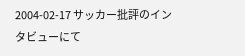2004-02-17 サッカー批評のインタビューにて